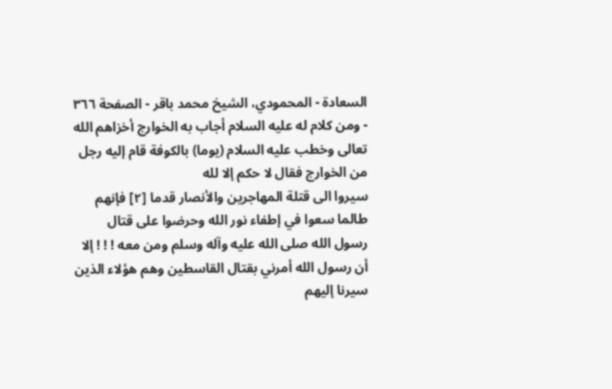السعادة - المحمودي، الشيخ محمد باقر - الصفحة ٣٦٦ - ومن كلام له عليه السلام أجاب به الخوارج أخزاهم الله تعالى وخطب عليه السلام (يوما) بالكوفة قام إليه رجل من الخوارج فقال لا حكم إلا لله
سيروا الى قتلة المهاجرين والأنصار قدما [٢] فإنهم طالما سعوا في إطفاء نور الله وحرضوا على قتال رسول الله صلى الله عليه وآله وسلم ومن معه ! ! ! إلا أن رسول الله أمرني بقتال القاسطين وهم هؤلاء الذين سيرنا إليهم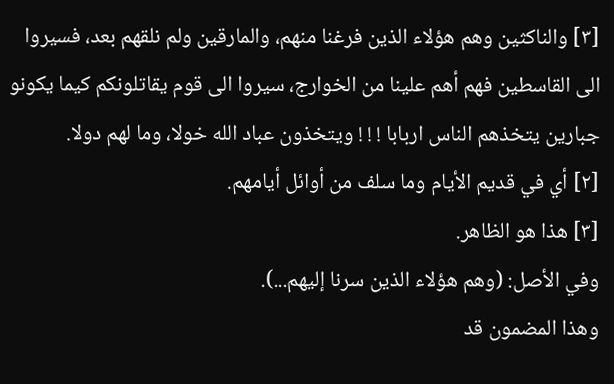[٣] والناكثين وهم هؤلاء الذين فرغنا منهم، والمارقين ولم نلقهم بعد، فسيروا الى القاسطين فهم أهم علينا من الخوارج، سيروا الى قوم يقاتلونكم كيما يكونو جبارين يتخذهم الناس اربابا ! ! ! ويتخذون عباد الله خولا، وما لهم دولا.
[٢] أي في قديم الأيام وما سلف من أوائل أيامهم.
[٣] هذا هو الظاهر.
وفي الأصل: (وهم هؤلاء الذين سرنا إليهم...).
وهذا المضمون قد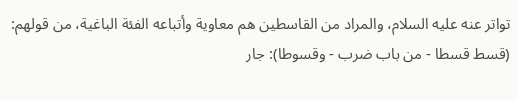تواتر عنه عليه السلام، والمراد من القاسطين هم معاوية وأتباعه الفئة الباغية، من قولهم: (قسط قسطا - من باب ضرب - وقسوطا): جار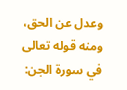وعدل عن الحق، ومنه قوله تعالى في سورة الجن: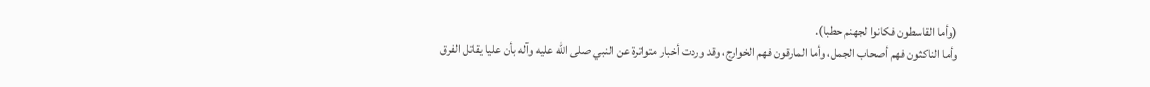(وأما القاسطون فكانوا لجهنم حطبا).
وأما الناكثون فهم أصحاب الجمل، وأما المارقون فهم الخوارج، وقد وردت أخبار متواترة عن النبي صلى الله عليه وآله بأن عليا يقاتل الفرق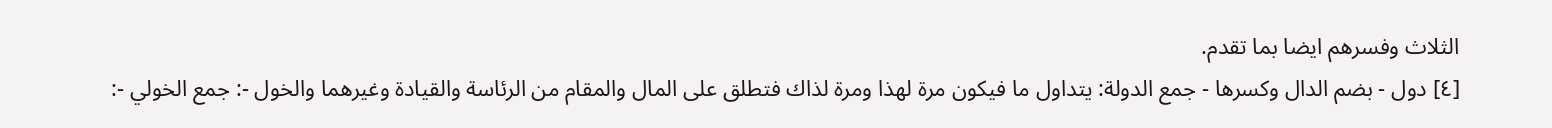الثلاث وفسرهم ايضا بما تقدم.
[٤] دول - بضم الدال وكسرها - جمع الدولة: يتداول ما فيكون مرة لهذا ومرة لذاك فتطلق على المال والمقام من الرئاسة والقيادة وغيرهما والخول -: جمع الخولي -: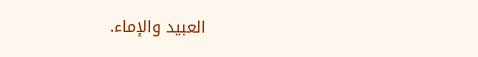العبيد والإماء.